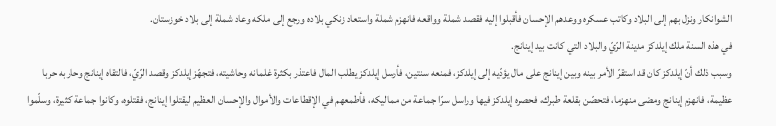الشوانكار ونزل بهم إلى البلاد وكاتب عسكره ووعدهم الإحسان فأقبلوا إليه فقصد شملة وواقعه فانهزم شملة واستعاد زنكي بلاده ورجع إلى ملكه وعاد شملة إلى بلاد خوزستان.
في هذه السنة ملك إيلدكز مدينة الرّيّ والبلاد التي كانت بيد إينانج.
وسبب ذلك أنّ إيلدكز كان قد استقرّ الأمر بينه وبين إينانج على مال يؤدّيه إلى إيلدكز، فمنعه سنتين، فأرسل إيلدكز يطلب المال فاعتذر بكثرة غلمانه وحاشيته، فتجهّز إيلدكز وقصد الرّيّ، فالتقاه إينانج وحاربه حربا عظيمة، فانهزم إينانج ومضى منهزما، فتحصّن بقلعة طبرك، فحصره إيلدكز فيها وراسل سرّا جماعة من مماليكه، فأطمعهم في الإقطاعات والأموال والإحسان العظيم ليقتلوا إينانج، فقتلوه، وكانوا جماعة كثيرة، وسلّموا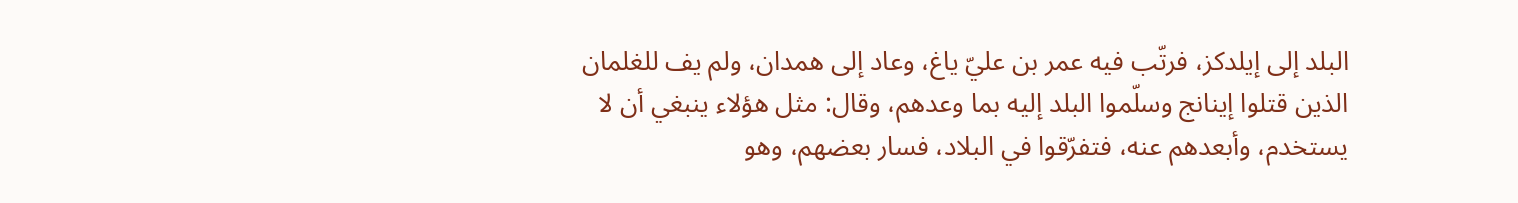البلد إلى إيلدكز، فرتّب فيه عمر بن عليّ ياغ، وعاد إلى همدان، ولم يف للغلمان الذين قتلوا إينانج وسلّموا البلد إليه بما وعدهم، وقال: مثل هؤلاء ينبغي أن لا يستخدم، وأبعدهم عنه، فتفرّقوا في البلاد، فسار بعضهم، وهو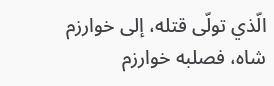الّذي تولّى قتله، إلى خوارزم شاه، فصلبه خوارزم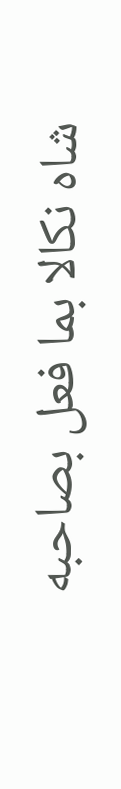شاه نكالا بما فعل بصاحبه